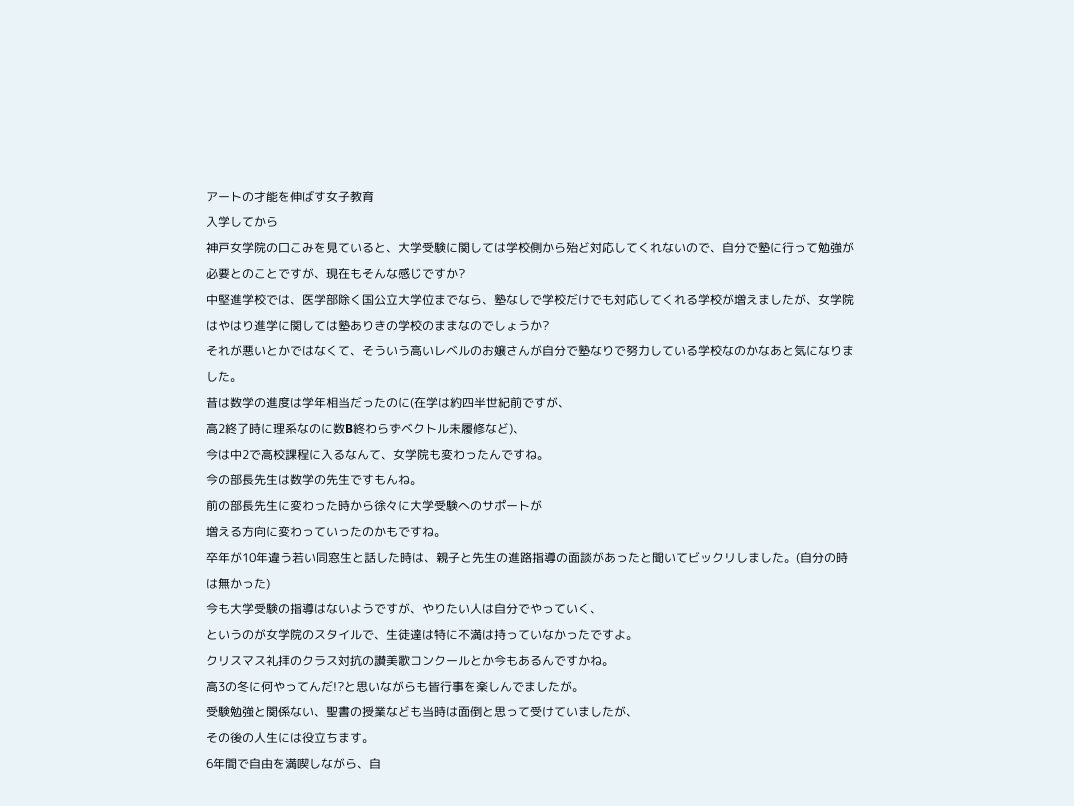アートの才能を伸ばす女子教育
入学してから
神戸女学院の口こみを見ていると、大学受験に関しては学校側から殆ど対応してくれないので、自分で塾に行って勉強が必要とのことですが、現在もそんな感じですか?
中堅進学校では、医学部除く国公立大学位までなら、塾なしで学校だけでも対応してくれる学校が増えましたが、女学院はやはり進学に関しては塾ありきの学校のままなのでしょうか?
それが悪いとかではなくて、そういう高いレベルのお嬢さんが自分で塾なりで努力している学校なのかなあと気になりました。
昔は数学の進度は学年相当だったのに(在学は約四半世紀前ですが、
高2終了時に理系なのに数B終わらずベクトル未履修など)、
今は中2で高校課程に入るなんて、女学院も変わったんですね。
今の部長先生は数学の先生ですもんね。
前の部長先生に変わった時から徐々に大学受験へのサポートが
増える方向に変わっていったのかもですね。
卒年が10年違う若い同窓生と話した時は、親子と先生の進路指導の面談があったと聞いてビックリしました。(自分の時は無かった)
今も大学受験の指導はないようですが、やりたい人は自分でやっていく、
というのが女学院のスタイルで、生徒達は特に不満は持っていなかったですよ。
クリスマス礼拝のクラス対抗の讃美歌コンクールとか今もあるんですかね。
高3の冬に何やってんだ!?と思いながらも皆行事を楽しんでましたが。
受験勉強と関係ない、聖書の授業なども当時は面倒と思って受けていましたが、
その後の人生には役立ちます。
6年間で自由を満喫しながら、自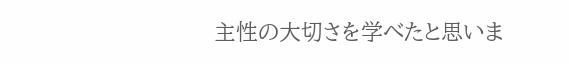主性の大切さを学べたと思いま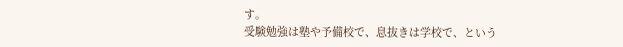す。
受験勉強は塾や予備校で、息抜きは学校で、という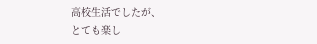高校生活でしたが、
とても楽し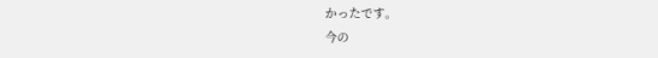かったです。
今の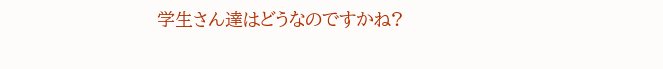学生さん達はどうなのですかね?